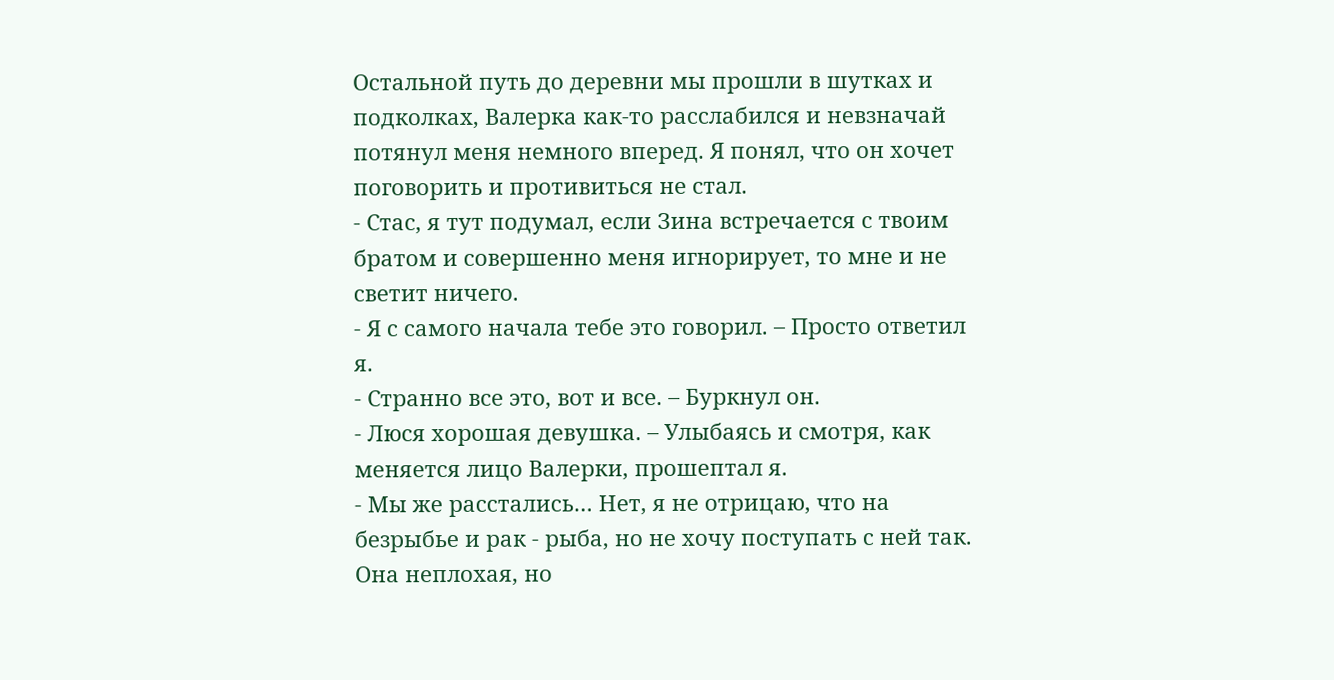Остальной путь до деревни мы прошли в шутках и подколках, Валерка как-то расслабился и невзначай потянул меня немного вперед. Я понял, что он хочет поговорить и противиться не стал.
- Стас, я тут подумал, если Зина встречается с твоим братом и совершенно меня игнорирует, то мне и не светит ничего.
- Я с самого начала тебе это говорил. – Просто ответил я.
- Странно все это, вот и все. – Буркнул он.
- Люся хорошая девушка. – Улыбаясь и смотря, как меняется лицо Валерки, прошептал я.
- Мы же расстались… Нет, я не отрицаю, что на безрыбье и рак - рыба, но не хочу поступать с ней так. Она неплохая, но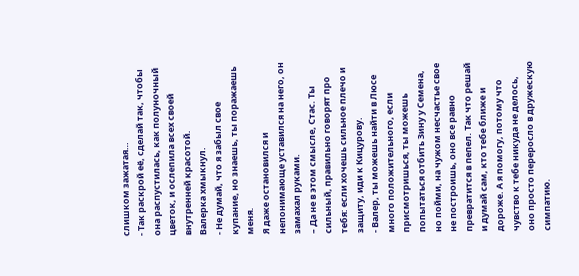слишком зажатая…
- Так раскрой её, сделай так, чтобы она распустилась, как полуночный цветок, и ослепила всех своей внутренней красотой.
Валерка хмыкнул.
- Не думай, что я забыл свое купание, но знаешь, ты поражаешь меня.
Я даже остановился и непонимающе уставился на него, он замахал руками.
– Да не в этом смысле, Стас. Ты сильный, правильно говорят про тебя: если хочешь сильное плечо и защиту, иди к Кицурову.
- Валер, ты можешь найти в Люсе много положительного, если присмотришься, ты можешь попытаться отбить Зину у Семена, но пойми, на чужом несчастье свое не построишь, оно все равно превратится в пепел. Так что решай и думай сам, кто тебе ближе и дороже. А я помогу, потому что чувство к тебе никуда не делось, оно просто переросло в дружескую симпатию.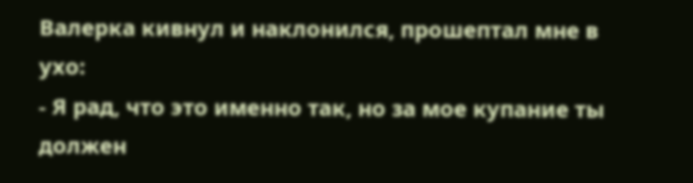Валерка кивнул и наклонился, прошептал мне в ухо:
- Я рад, что это именно так, но за мое купание ты должен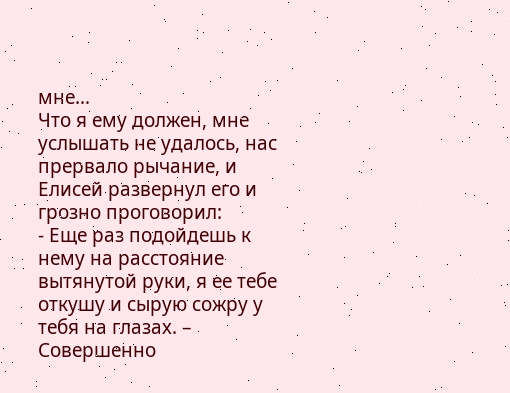мне…
Что я ему должен, мне услышать не удалось, нас прервало рычание, и Елисей развернул его и грозно проговорил:
- Еще раз подойдешь к нему на расстояние вытянутой руки, я ее тебе откушу и сырую сожру у тебя на глазах. – Совершенно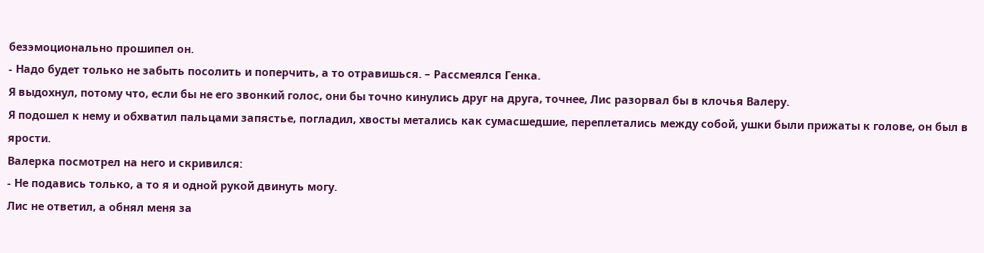безэмоционально прошипел он.
- Надо будет только не забыть посолить и поперчить, а то отравишься. – Рассмеялся Генка.
Я выдохнул, потому что, если бы не его звонкий голос, они бы точно кинулись друг на друга, точнее, Лис разорвал бы в клочья Валеру.
Я подошел к нему и обхватил пальцами запястье, погладил, хвосты метались как сумасшедшие, переплетались между собой, ушки были прижаты к голове, он был в ярости.
Валерка посмотрел на него и скривился:
- Не подавись только, а то я и одной рукой двинуть могу.
Лис не ответил, а обнял меня за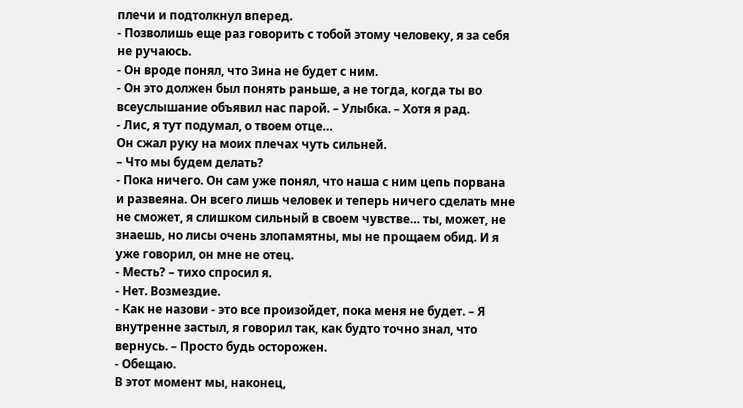плечи и подтолкнул вперед.
- Позволишь еще раз говорить с тобой этому человеку, я за себя не ручаюсь.
- Он вроде понял, что Зина не будет с ним.
- Он это должен был понять раньше, а не тогда, когда ты во всеуслышание объявил нас парой. – Улыбка. – Хотя я рад.
- Лис, я тут подумал, о твоем отце…
Он сжал руку на моих плечах чуть сильней.
– Что мы будем делать?
- Пока ничего. Он сам уже понял, что наша с ним цепь порвана и развеяна. Он всего лишь человек и теперь ничего сделать мне не сможет, я слишком сильный в своем чувстве… ты, может, не знаешь, но лисы очень злопамятны, мы не прощаем обид. И я уже говорил, он мне не отец.
- Месть? – тихо спросил я.
- Нет. Возмездие.
- Как не назови - это все произойдет, пока меня не будет. – Я внутренне застыл, я говорил так, как будто точно знал, что вернусь. – Просто будь осторожен.
- Обещаю.
В этот момент мы, наконец,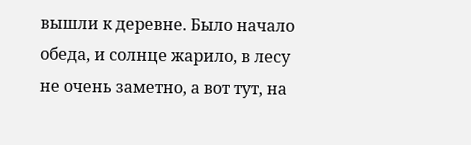вышли к деревне. Было начало обеда, и солнце жарило, в лесу не очень заметно, а вот тут, на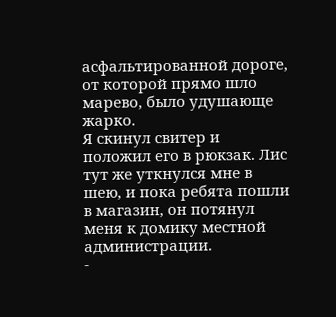асфальтированной дороге, от которой прямо шло марево, было удушающе жарко.
Я скинул свитер и положил его в рюкзак. Лис тут же уткнулся мне в шею, и пока ребята пошли в магазин, он потянул меня к домику местной администрации.
-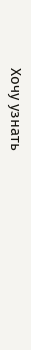Хочу узнать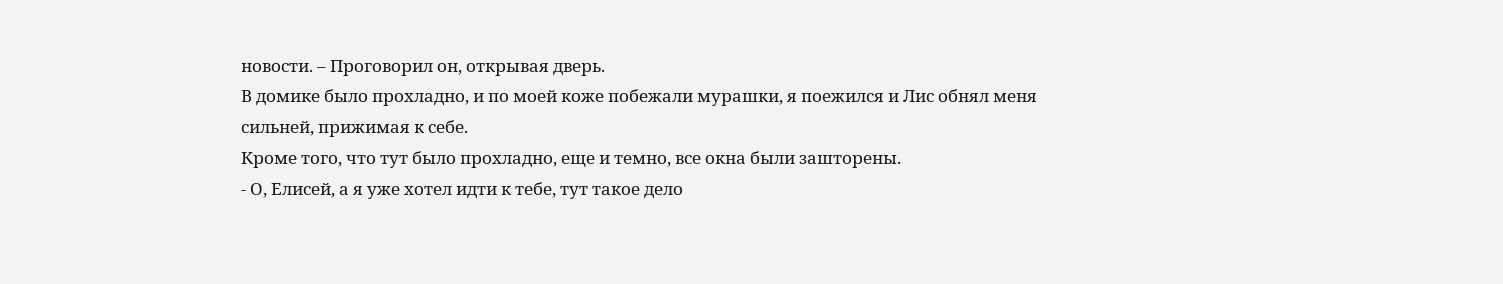новости. – Проговорил он, открывая дверь.
В домике было прохладно, и по моей коже побежали мурашки, я поежился и Лис обнял меня сильней, прижимая к себе.
Кроме того, что тут было прохладно, еще и темно, все окна были зашторены.
- О, Елисей, а я уже хотел идти к тебе, тут такое дело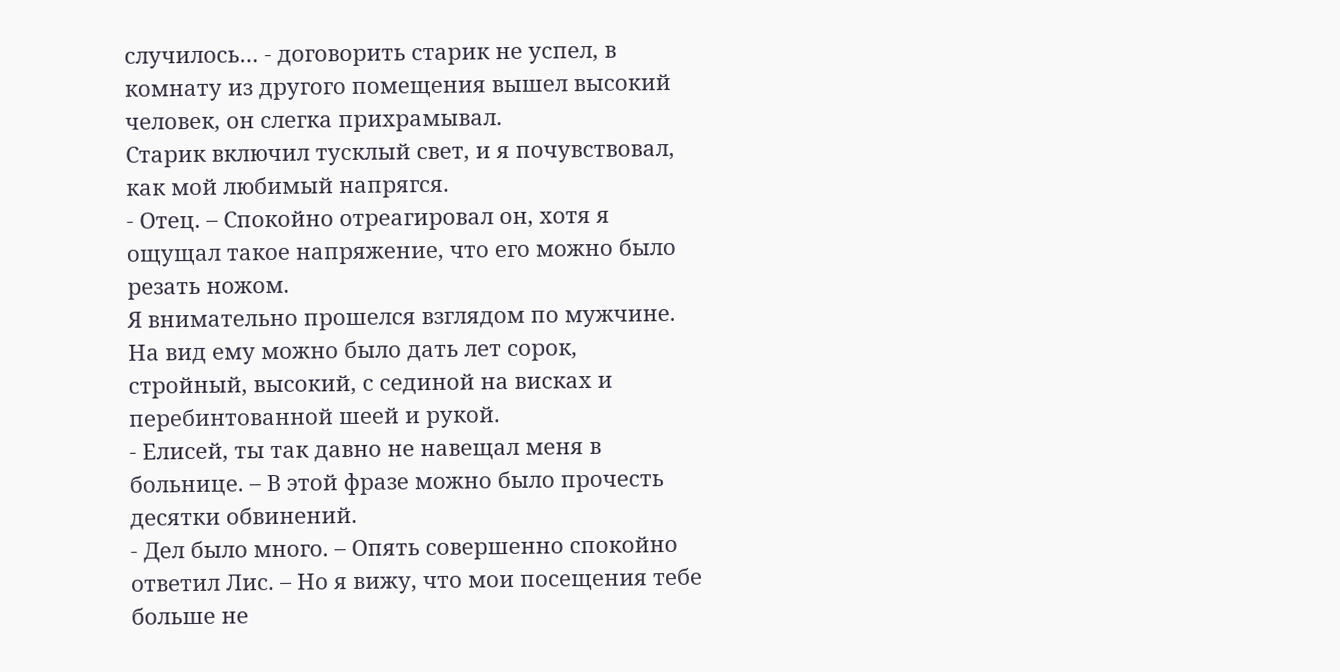случилось… - договорить старик не успел, в комнату из другого помещения вышел высокий человек, он слегка прихрамывал.
Старик включил тусклый свет, и я почувствовал, как мой любимый напрягся.
- Отец. – Спокойно отреагировал он, хотя я ощущал такое напряжение, что его можно было резать ножом.
Я внимательно прошелся взглядом по мужчине. На вид ему можно было дать лет сорок, стройный, высокий, с сединой на висках и перебинтованной шеей и рукой.
- Елисей, ты так давно не навещал меня в больнице. – В этой фразе можно было прочесть десятки обвинений.
- Дел было много. – Опять совершенно спокойно ответил Лис. – Но я вижу, что мои посещения тебе больше не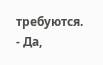требуются.
- Да,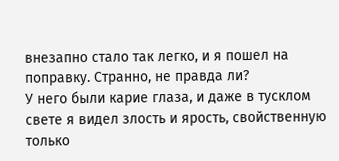внезапно стало так легко, и я пошел на поправку. Странно, не правда ли?
У него были карие глаза, и даже в тусклом свете я видел злость и ярость, свойственную только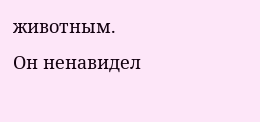животным.
Он ненавидел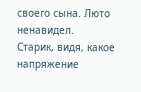своего сына. Люто ненавидел.
Старик, видя, какое напряжение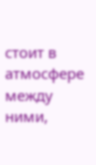стоит в атмосфере между ними,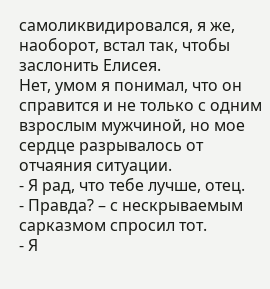самоликвидировался, я же, наоборот, встал так, чтобы заслонить Елисея.
Нет, умом я понимал, что он справится и не только с одним взрослым мужчиной, но мое сердце разрывалось от отчаяния ситуации.
- Я рад, что тебе лучше, отец.
- Правда? – с нескрываемым сарказмом спросил тот.
- Я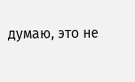думаю, это не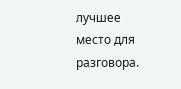лучшее место для разговора.